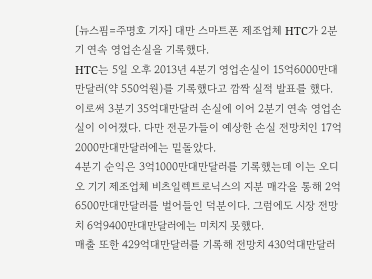[뉴스핌=주명호 기자] 대만 스마트폰 제조업체 HTC가 2분기 연속 영업손실을 기록했다.
HTC는 5일 오후 2013년 4분기 영업손실이 15억6000만대만달러(약 550억원)를 기록했다고 깜짝 실적 발표를 했다. 이로써 3분기 35억대만달러 손실에 이어 2분기 연속 영업손실이 이어졌다. 다만 전문가들이 예상한 손실 전망치인 17억2000만대만달러에는 밑돌았다.
4분기 순익은 3억1000만대만달러를 기록했는데 이는 오디오 기기 제조업체 비츠일렉트로닉스의 지분 매각을 통해 2억6500만대만달러를 벌어들인 덕분이다. 그럼에도 시장 전망치 6억9400만대만달러에는 미치지 못했다.
매출 또한 429억대만달러를 기록해 전망치 430억대만달러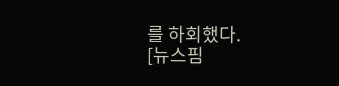를 하회했다.
[뉴스핌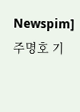Newspim] 주명호 기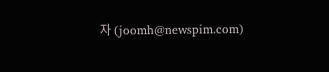자 (joomh@newspim.com)